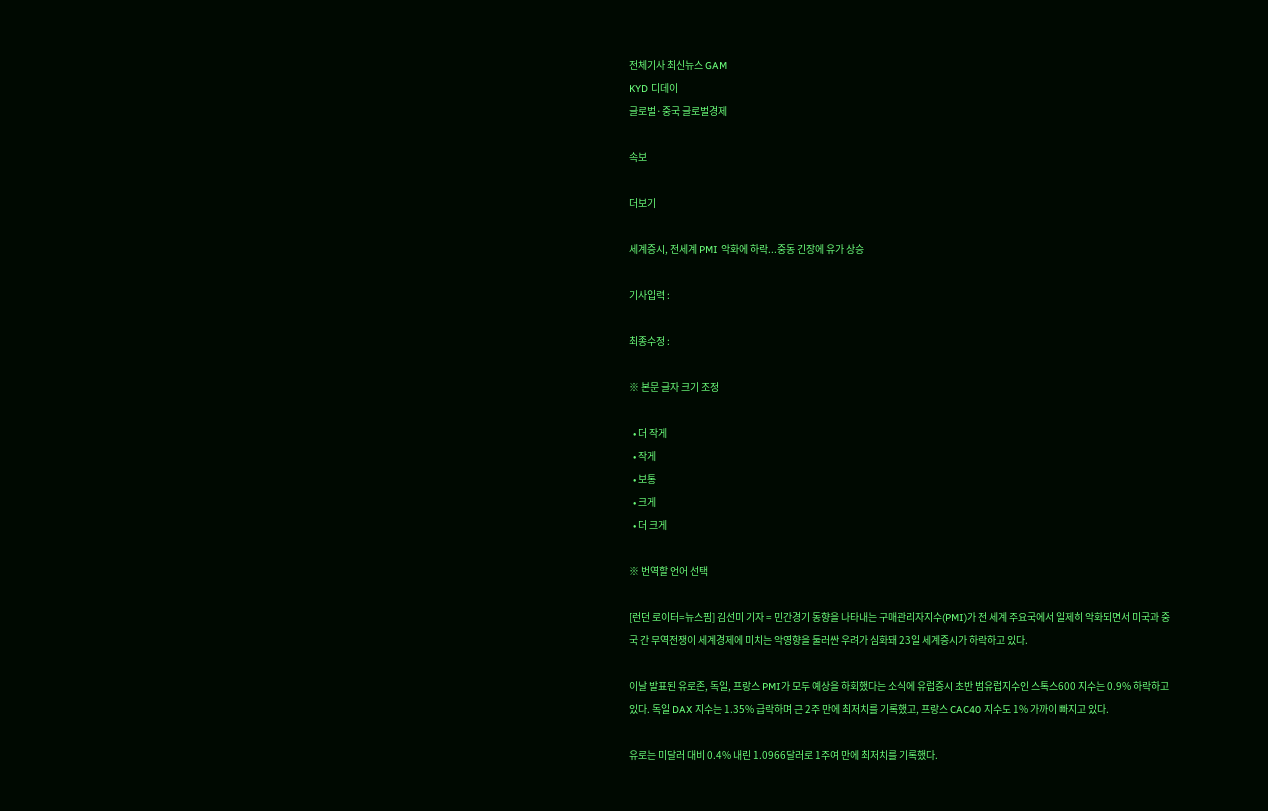전체기사 최신뉴스 GAM
KYD 디데이
글로벌·중국 글로벌경제

속보

더보기

세계증시, 전세계 PMI 악화에 하락...중동 긴장에 유가 상승

기사입력 :

최종수정 :

※ 본문 글자 크기 조정

  • 더 작게
  • 작게
  • 보통
  • 크게
  • 더 크게

※ 번역할 언어 선택

[런던 로이터=뉴스핌] 김선미 기자 = 민간경기 동향을 나타내는 구매관리자지수(PMI)가 전 세계 주요국에서 일제히 악화되면서 미국과 중국 간 무역전쟁이 세계경제에 미치는 악영향을 둘러싼 우려가 심화돼 23일 세계증시가 하락하고 있다.

이날 발표된 유로존, 독일, 프랑스 PMI가 모두 예상을 하회했다는 소식에 유럽증시 초반 범유럽지수인 스톡스600 지수는 0.9% 하락하고 있다. 독일 DAX 지수는 1.35% 급락하며 근 2주 만에 최저치를 기록했고, 프랑스 CAC40 지수도 1% 가까이 빠지고 있다.

유로는 미달러 대비 0.4% 내린 1.0966달러로 1주여 만에 최저치를 기록했다.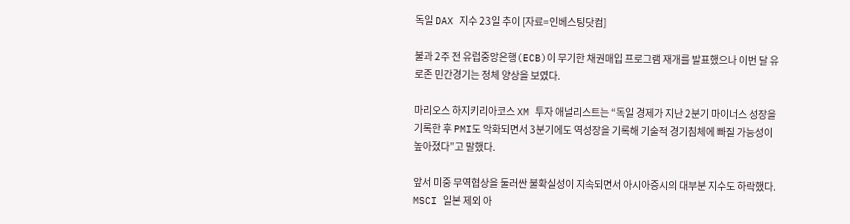독일 DAX 지수 23일 추이 [자료=인베스팅닷컴]

불과 2주 전 유럽중앙은행(ECB)이 무기한 채권매입 프로그램 재개를 발표했으나 이번 달 유로존 민간경기는 정체 양상을 보였다.

마리오스 하지키리아코스 XM 투자 애널리스트는 “독일 경제가 지난 2분기 마이너스 성장을 기록한 후 PMI도 악화되면서 3분기에도 역성장을 기록해 기술적 경기침체에 빠질 가능성이 높아졌다”고 말했다.

앞서 미중 무역협상을 둘러싼 불확실성이 지속되면서 아시아증시의 대부분 지수도 하락했다. MSCI 일본 제외 아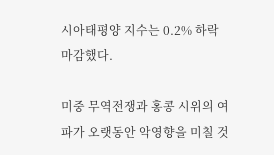시아태평양 지수는 0.2% 하락 마감했다.

미중 무역전쟁과 홍콩 시위의 여파가 오랫동안 악영향을 미칠 것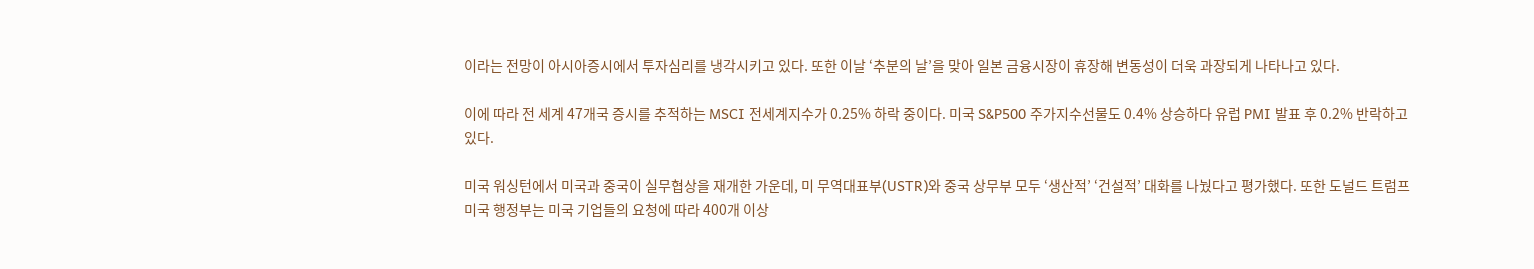이라는 전망이 아시아증시에서 투자심리를 냉각시키고 있다. 또한 이날 ‘추분의 날’을 맞아 일본 금융시장이 휴장해 변동성이 더욱 과장되게 나타나고 있다.

이에 따라 전 세계 47개국 증시를 추적하는 MSCI 전세계지수가 0.25% 하락 중이다. 미국 S&P500 주가지수선물도 0.4% 상승하다 유럽 PMI 발표 후 0.2% 반락하고 있다.

미국 워싱턴에서 미국과 중국이 실무협상을 재개한 가운데, 미 무역대표부(USTR)와 중국 상무부 모두 ‘생산적’ ‘건설적’ 대화를 나눴다고 평가했다. 또한 도널드 트럼프 미국 행정부는 미국 기업들의 요청에 따라 400개 이상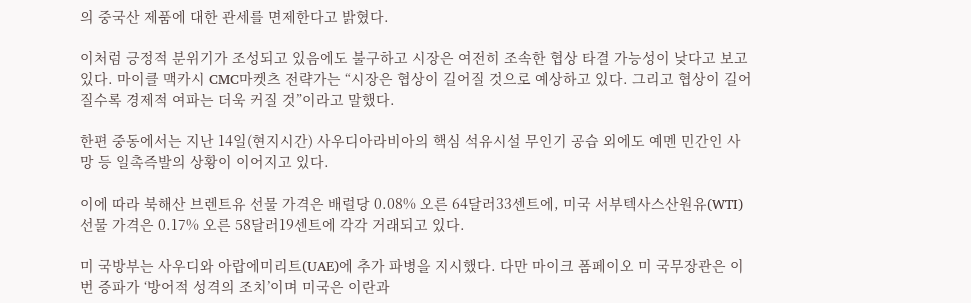의 중국산 제품에 대한 관세를 면제한다고 밝혔다.

이처럼 긍정적 분위기가 조성되고 있음에도 불구하고 시장은 여전히 조속한 협상 타결 가능성이 낮다고 보고 있다. 마이클 맥카시 CMC마켓츠 전략가는 “시장은 협상이 길어질 것으로 예상하고 있다. 그리고 협상이 길어질수록 경제적 여파는 더욱 커질 것”이라고 말했다.

한편 중동에서는 지난 14일(현지시간) 사우디아라비아의 핵심 석유시설 무인기 공습 외에도 예멘 민간인 사망 등 일촉즉발의 상황이 이어지고 있다.

이에 따라 북해산 브렌트유 선물 가격은 배럴당 0.08% 오른 64달러33센트에, 미국 서부텍사스산원유(WTI) 선물 가격은 0.17% 오른 58달러19센트에 각각 거래되고 있다.

미 국방부는 사우디와 아랍에미리트(UAE)에 추가 파병을 지시했다. 다만 마이크 폼페이오 미 국무장관은 이번 증파가 ‘방어적 성격의 조치’이며 미국은 이란과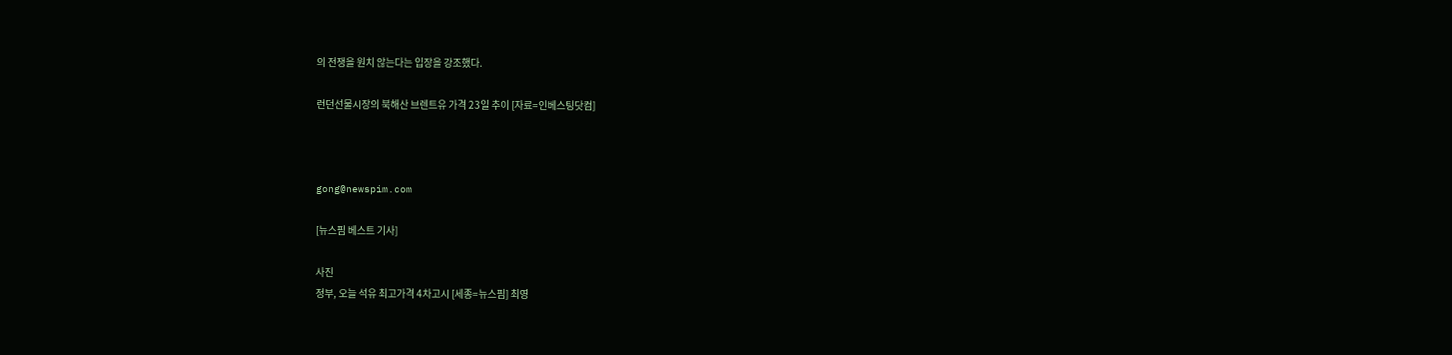의 전쟁을 원치 않는다는 입장을 강조했다.

런던선물시장의 북해산 브렌트유 가격 23일 추이 [자료=인베스팅닷컴]



gong@newspim.com

[뉴스핌 베스트 기사]

사진
정부, 오늘 석유 최고가격 4차고시 [세종=뉴스핌] 최영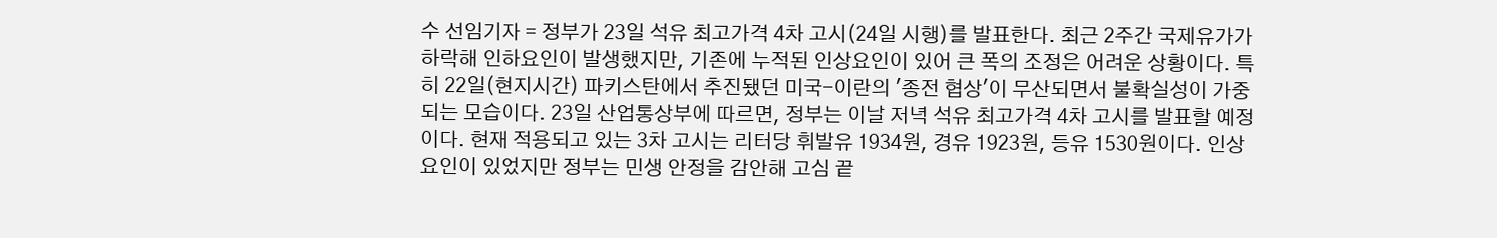수 선임기자 = 정부가 23일 석유 최고가격 4차 고시(24일 시행)를 발표한다. 최근 2주간 국제유가가 하락해 인하요인이 발생했지만, 기존에 누적된 인상요인이 있어 큰 폭의 조정은 어려운 상황이다. 특히 22일(현지시간) 파키스탄에서 추진됐던 미국-이란의 '종전 협상'이 무산되면서 불확실성이 가중되는 모습이다. 23일 산업통상부에 따르면, 정부는 이날 저녁 석유 최고가격 4차 고시를 발표할 예정이다. 현재 적용되고 있는 3차 고시는 리터당 휘발유 1934원, 경유 1923원, 등유 1530원이다. 인상요인이 있었지만 정부는 민생 안정을 감안해 고심 끝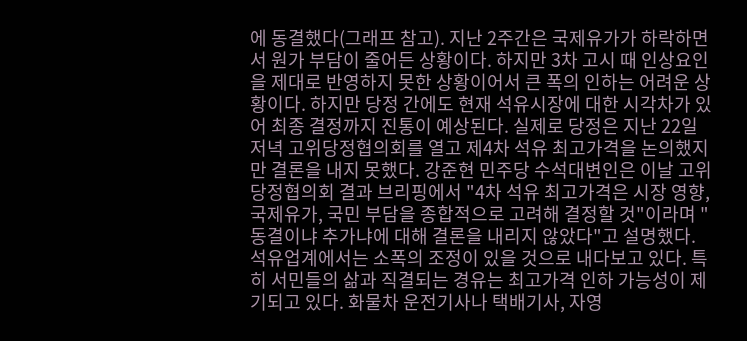에 동결했다(그래프 참고). 지난 2주간은 국제유가가 하락하면서 원가 부담이 줄어든 상황이다. 하지만 3차 고시 때 인상요인을 제대로 반영하지 못한 상황이어서 큰 폭의 인하는 어려운 상황이다. 하지만 당정 간에도 현재 석유시장에 대한 시각차가 있어 최종 결정까지 진통이 예상된다. 실제로 당정은 지난 22일 저녁 고위당정협의회를 열고 제4차 석유 최고가격을 논의했지만 결론을 내지 못했다. 강준현 민주당 수석대변인은 이날 고위당정협의회 결과 브리핑에서 "4차 석유 최고가격은 시장 영향, 국제유가, 국민 부담을 종합적으로 고려해 결정할 것"이라며 "동결이냐 추가냐에 대해 결론을 내리지 않았다"고 설명했다. 석유업계에서는 소폭의 조정이 있을 것으로 내다보고 있다. 특히 서민들의 삶과 직결되는 경유는 최고가격 인하 가능성이 제기되고 있다. 화물차 운전기사나 택배기사, 자영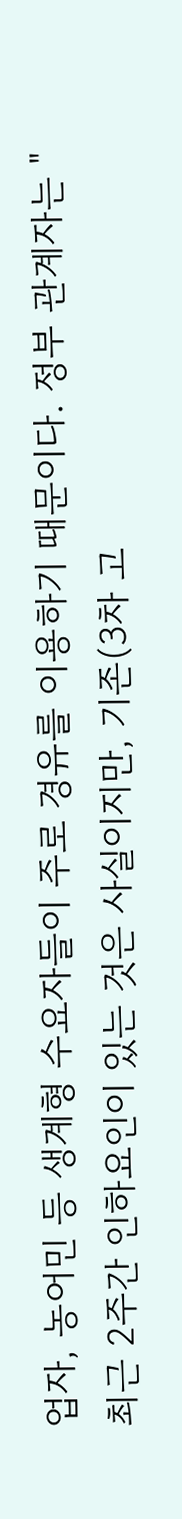업자, 농어민 등 생계형 수요자들이 주로 경유를 이용하기 때문이다. 정부 관계자는 "최근 2주간 인하요인이 있는 것은 사실이지만, 기존(3차 고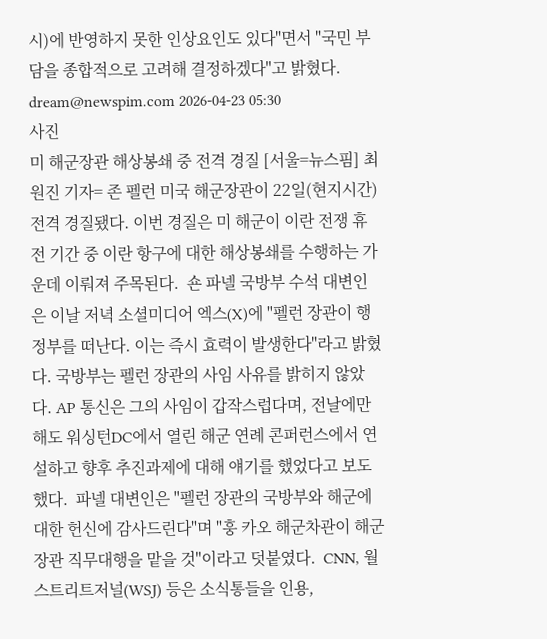시)에 반영하지 못한 인상요인도 있다"면서 "국민 부담을 종합적으로 고려해 결정하겠다"고 밝혔다. dream@newspim.com 2026-04-23 05:30
사진
미 해군장관 해상봉쇄 중 전격 경질 [서울=뉴스핌] 최원진 기자= 존 펠런 미국 해군장관이 22일(현지시간) 전격 경질됐다. 이번 경질은 미 해군이 이란 전쟁 휴전 기간 중 이란 항구에 대한 해상봉쇄를 수행하는 가운데 이뤄져 주목된다.  숀 파넬 국방부 수석 대변인은 이날 저녁 소셜미디어 엑스(X)에 "펠런 장관이 행정부를 떠난다. 이는 즉시 효력이 발생한다"라고 밝혔다. 국방부는 펠런 장관의 사임 사유를 밝히지 않았다. AP 통신은 그의 사임이 갑작스럽다며, 전날에만 해도 워싱턴DC에서 열린 해군 연례 콘퍼런스에서 연설하고 향후 추진과제에 대해 얘기를 했었다고 보도했다.  파넬 대변인은 "펠런 장관의 국방부와 해군에 대한 헌신에 감사드린다"며 "훙 카오 해군차관이 해군장관 직무대행을 맡을 것"이라고 덧붙였다.  CNN, 월스트리트저널(WSJ) 등은 소식통들을 인용,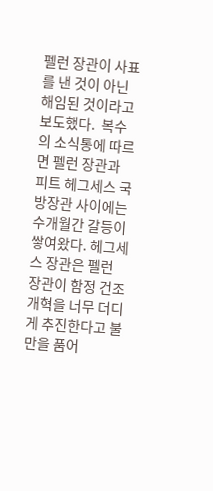펠런 장관이 사표를 낸 것이 아닌 해임된 것이라고 보도했다.  복수의 소식통에 따르면 펠런 장관과 피트 헤그세스 국방장관 사이에는 수개월간 갈등이 쌓여왔다. 헤그세스 장관은 펠런 장관이 함정 건조 개혁을 너무 더디게 추진한다고 불만을 품어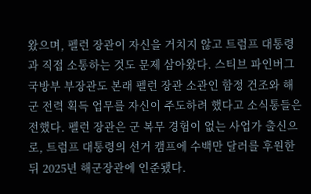왔으며, 펠런 장관이 자신을 거치지 않고 트럼프 대통령과 직접 소통하는 것도 문제 삼아왔다. 스티브 파인버그 국방부 부장관도 본래 펠런 장관 소관인 함정 건조와 해군 전력 획득 업무를 자신이 주도하려 했다고 소식통들은 전했다. 펠런 장관은 군 복무 경험이 없는 사업가 출신으로, 트럼프 대통령의 선거 캠프에 수백만 달러를 후원한 뒤 2025년 해군장관에 인준됐다.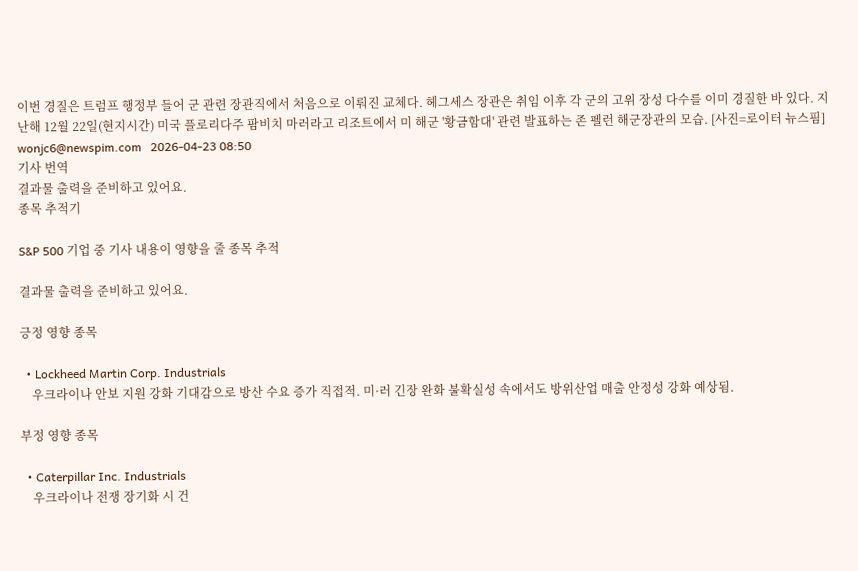이번 경질은 트럼프 행정부 들어 군 관련 장관직에서 처음으로 이뤄진 교체다. 헤그세스 장관은 취임 이후 각 군의 고위 장성 다수를 이미 경질한 바 있다. 지난해 12월 22일(현지시간) 미국 플로리다주 팜비치 마러라고 리조트에서 미 해군 '황금함대' 관련 발표하는 존 펠런 해군장관의 모습. [사진=로이터 뉴스핌] wonjc6@newspim.com   2026-04-23 08:50
기사 번역
결과물 출력을 준비하고 있어요.
종목 추적기

S&P 500 기업 중 기사 내용이 영향을 줄 종목 추적

결과물 출력을 준비하고 있어요.

긍정 영향 종목

  • Lockheed Martin Corp. Industrials
    우크라이나 안보 지원 강화 기대감으로 방산 수요 증가 직접적. 미·러 긴장 완화 불확실성 속에서도 방위산업 매출 안정성 강화 예상됨.

부정 영향 종목

  • Caterpillar Inc. Industrials
    우크라이나 전쟁 장기화 시 건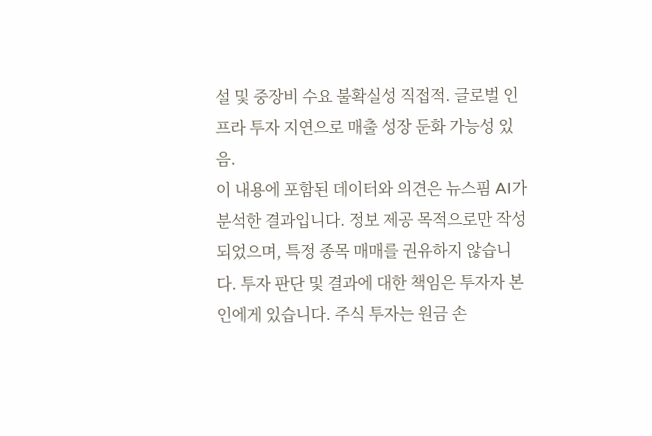설 및 중장비 수요 불확실성 직접적. 글로벌 인프라 투자 지연으로 매출 성장 둔화 가능성 있음.
이 내용에 포함된 데이터와 의견은 뉴스핌 AI가 분석한 결과입니다. 정보 제공 목적으로만 작성되었으며, 특정 종목 매매를 권유하지 않습니다. 투자 판단 및 결과에 대한 책임은 투자자 본인에게 있습니다. 주식 투자는 원금 손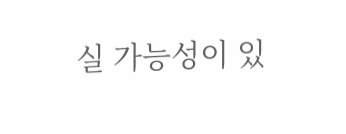실 가능성이 있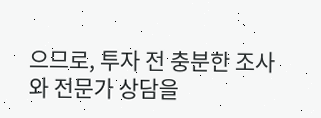으므로, 투자 전 충분한 조사와 전문가 상담을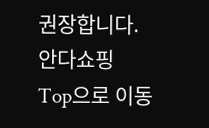권장합니다.
안다쇼핑
Top으로 이동